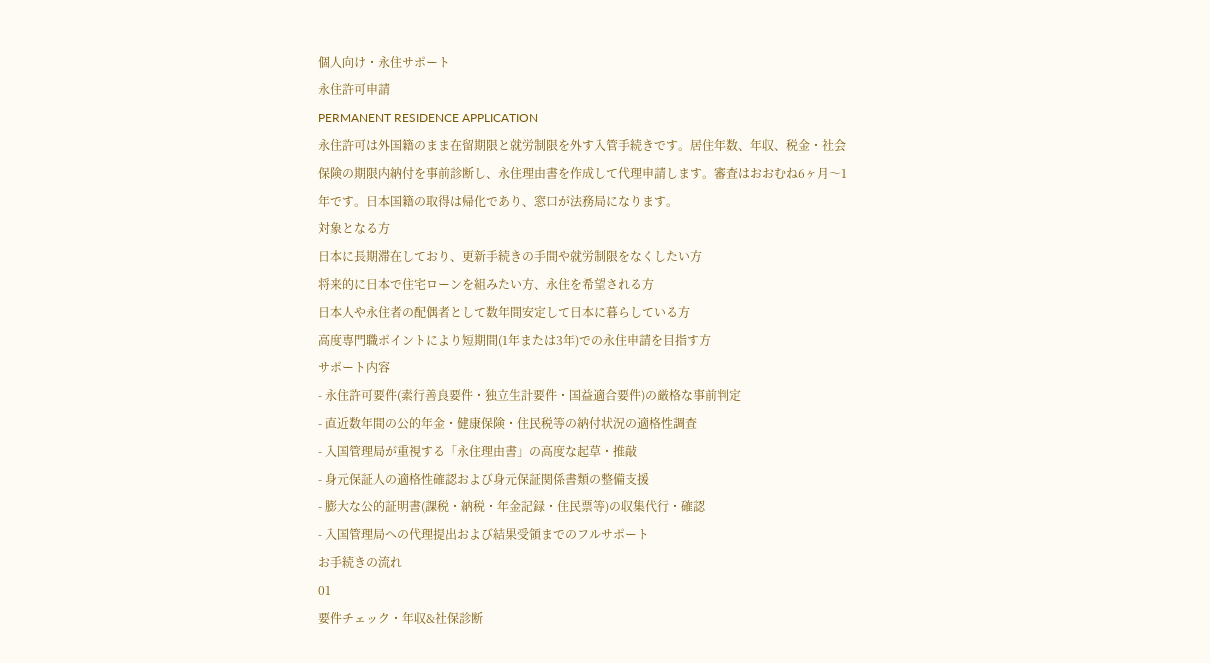個人向け・永住サポート
永住許可申請
PERMANENT RESIDENCE APPLICATION
永住許可は外国籍のまま在留期限と就労制限を外す入管手続きです。居住年数、年収、税金・社会保険の期限内納付を事前診断し、永住理由書を作成して代理申請します。審査はおおむね6ヶ月〜1年です。日本国籍の取得は帰化であり、窓口が法務局になります。
対象となる方
日本に長期滞在しており、更新手続きの手間や就労制限をなくしたい方
将来的に日本で住宅ローンを組みたい方、永住を希望される方
日本人や永住者の配偶者として数年間安定して日本に暮らしている方
高度専門職ポイントにより短期間(1年または3年)での永住申請を目指す方
サポート内容
- 永住許可要件(素行善良要件・独立生計要件・国益適合要件)の厳格な事前判定
- 直近数年間の公的年金・健康保険・住民税等の納付状況の適格性調査
- 入国管理局が重視する「永住理由書」の高度な起草・推敲
- 身元保証人の適格性確認および身元保証関係書類の整備支援
- 膨大な公的証明書(課税・納税・年金記録・住民票等)の収集代行・確認
- 入国管理局への代理提出および結果受領までのフルサポート
お手続きの流れ
01
要件チェック・年収&社保診断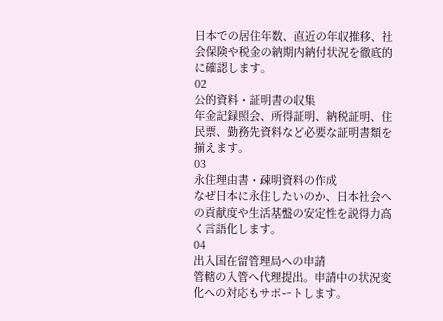日本での居住年数、直近の年収推移、社会保険や税金の納期内納付状況を徹底的に確認します。
02
公的資料・証明書の収集
年金記録照会、所得証明、納税証明、住民票、勤務先資料など必要な証明書類を揃えます。
03
永住理由書・疎明資料の作成
なぜ日本に永住したいのか、日本社会への貢献度や生活基盤の安定性を説得力高く言語化します。
04
出入国在留管理局への申請
管轄の入管へ代理提出。申請中の状況変化への対応もサポートします。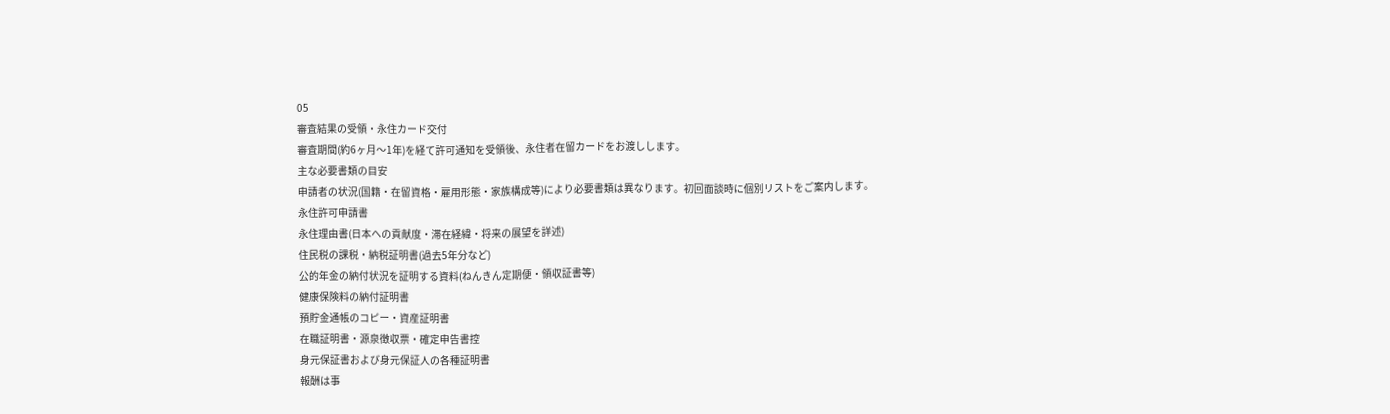05
審査結果の受領・永住カード交付
審査期間(約6ヶ月〜1年)を経て許可通知を受領後、永住者在留カードをお渡しします。
主な必要書類の目安
申請者の状況(国籍・在留資格・雇用形態・家族構成等)により必要書類は異なります。初回面談時に個別リストをご案内します。
永住許可申請書
永住理由書(日本への貢献度・滞在経緯・将来の展望を詳述)
住民税の課税・納税証明書(過去5年分など)
公的年金の納付状況を証明する資料(ねんきん定期便・領収証書等)
健康保険料の納付証明書
預貯金通帳のコピー・資産証明書
在職証明書・源泉徴収票・確定申告書控
身元保証書および身元保証人の各種証明書
報酬は事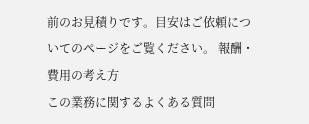前のお見積りです。目安はご依頼についてのページをご覧ください。 報酬・費用の考え方
この業務に関するよくある質問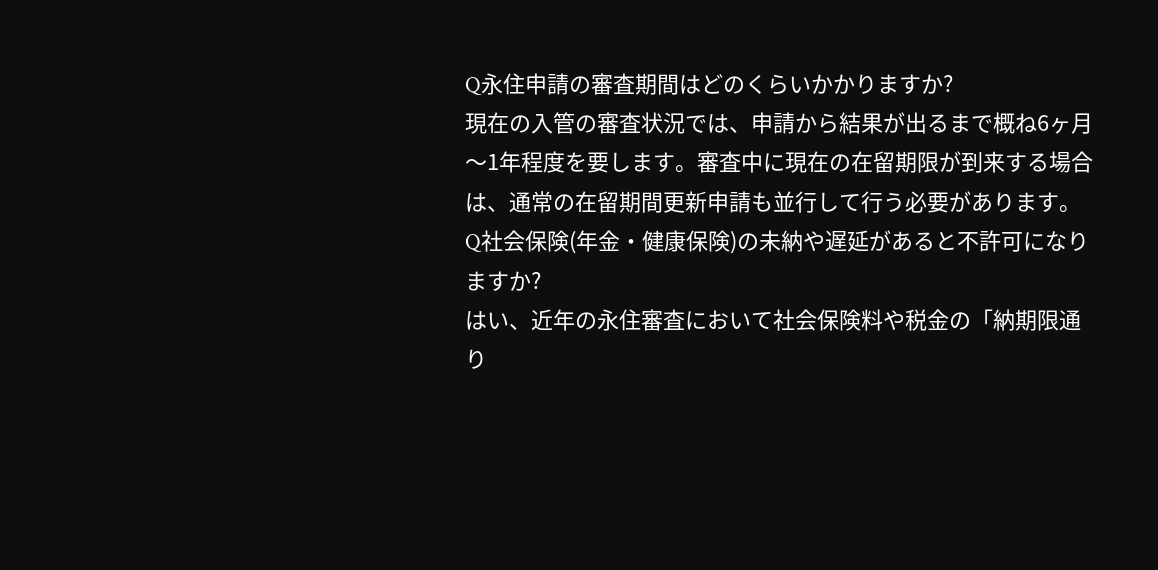Q永住申請の審査期間はどのくらいかかりますか?
現在の入管の審査状況では、申請から結果が出るまで概ね6ヶ月〜1年程度を要します。審査中に現在の在留期限が到来する場合は、通常の在留期間更新申請も並行して行う必要があります。
Q社会保険(年金・健康保険)の未納や遅延があると不許可になりますか?
はい、近年の永住審査において社会保険料や税金の「納期限通り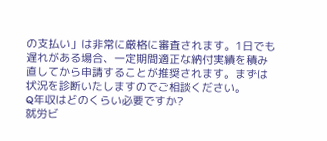の支払い」は非常に厳格に審査されます。1日でも遅れがある場合、一定期間適正な納付実績を積み直してから申請することが推奨されます。まずは状況を診断いたしますのでご相談ください。
Q年収はどのくらい必要ですか?
就労ビ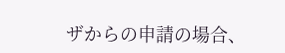ザからの申請の場合、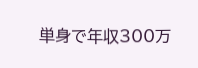単身で年収300万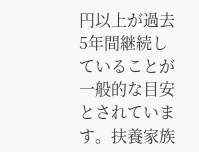円以上が過去5年間継続していることが一般的な目安とされています。扶養家族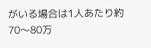がいる場合は1人あたり約70〜80万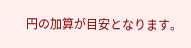円の加算が目安となります。